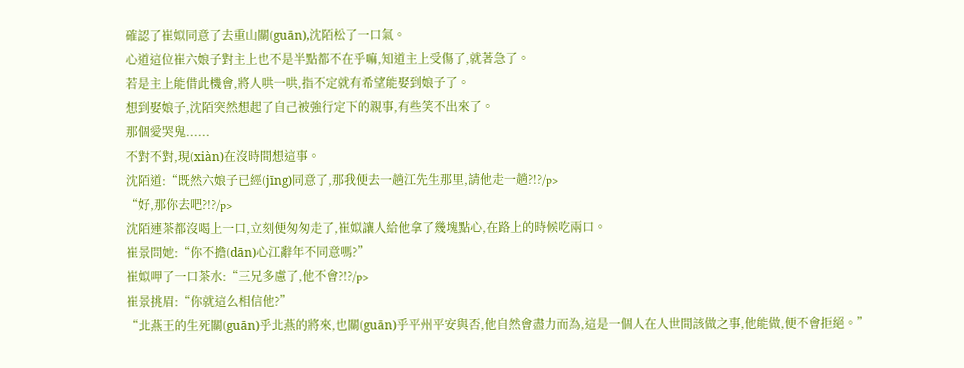確認了崔姒同意了去重山關(guān),沈陌松了一口氣。
心道這位崔六娘子對主上也不是半點都不在乎嘛,知道主上受傷了,就著急了。
若是主上能借此機會,將人哄一哄,指不定就有希望能娶到娘子了。
想到娶娘子,沈陌突然想起了自己被強行定下的親事,有些笑不出來了。
那個愛哭鬼......
不對不對,現(xiàn)在沒時間想這事。
沈陌道:“既然六娘子已經(jīng)同意了,那我便去一趟江先生那里,請他走一趟?!?/p>
“好,那你去吧?!?/p>
沈陌連茶都沒喝上一口,立刻便匆匆走了,崔姒讓人給他拿了幾塊點心,在路上的時候吃兩口。
崔景問她:“你不擔(dān)心江辭年不同意嗎?”
崔姒呷了一口茶水:“三兄多慮了,他不會?!?/p>
崔景挑眉:“你就這么相信他?”
“北燕王的生死關(guān)乎北燕的將來,也關(guān)乎平州平安與否,他自然會盡力而為,這是一個人在人世間該做之事,他能做,便不會拒絕。”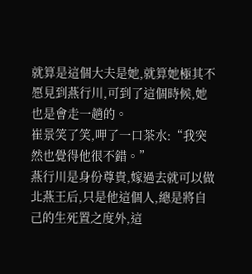就算是這個大夫是她,就算她極其不愿見到燕行川,可到了這個時候,她也是會走一趟的。
崔景笑了笑,呷了一口茶水:“我突然也覺得他很不錯。”
燕行川是身份尊貴,嫁過去就可以做北燕王后,只是他這個人,總是將自己的生死置之度外,這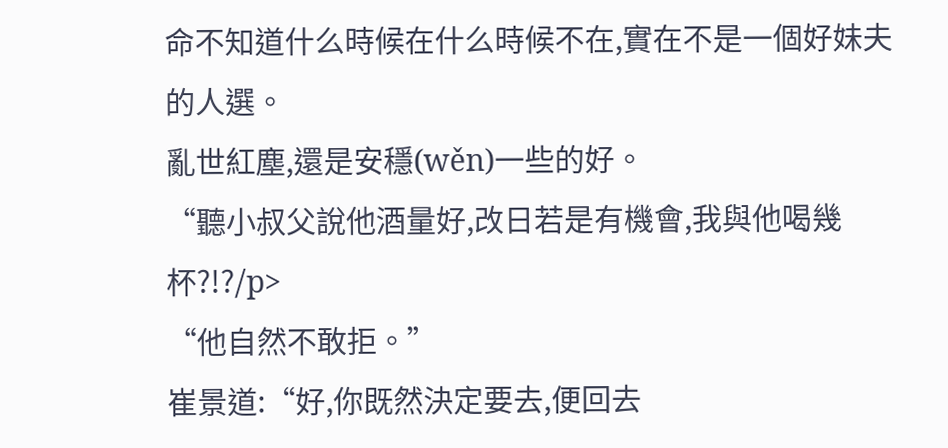命不知道什么時候在什么時候不在,實在不是一個好妹夫的人選。
亂世紅塵,還是安穩(wěn)一些的好。
“聽小叔父說他酒量好,改日若是有機會,我與他喝幾杯?!?/p>
“他自然不敢拒。”
崔景道:“好,你既然決定要去,便回去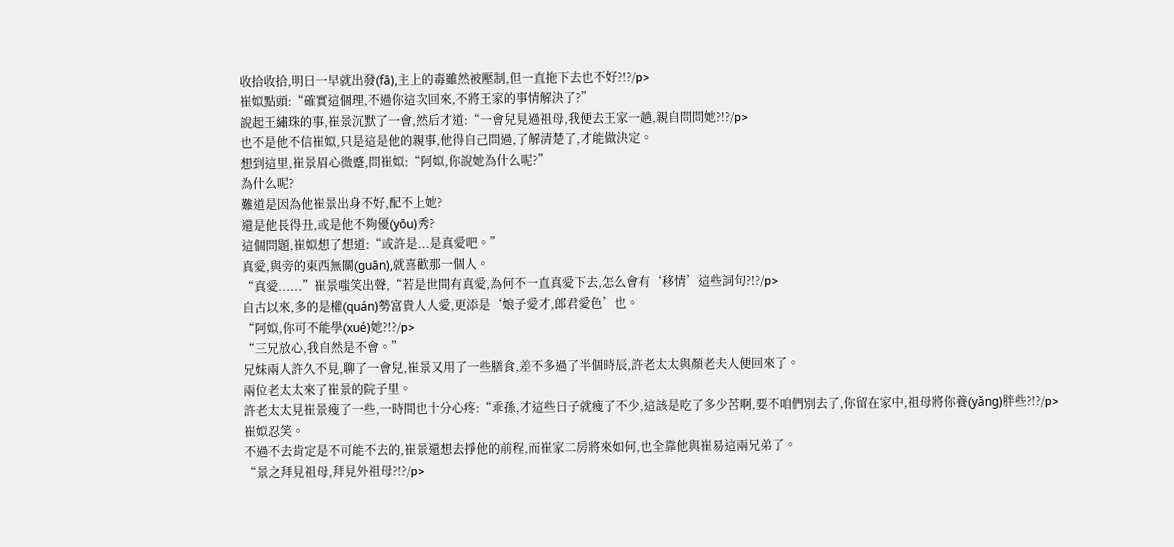收拾收拾,明日一早就出發(fā),主上的毒雖然被壓制,但一直拖下去也不好?!?/p>
崔姒點頭:“確實這個理,不過你這次回來,不將王家的事情解決了?”
說起王繡珠的事,崔景沉默了一會,然后才道:“一會兒見過祖母,我便去王家一趟,親自問問她?!?/p>
也不是他不信崔姒,只是這是他的親事,他得自己問過,了解清楚了,才能做決定。
想到這里,崔景眉心微蹙,問崔姒:“阿姒,你說她為什么呢?”
為什么呢?
難道是因為他崔景出身不好,配不上她?
還是他長得丑,或是他不夠優(yōu)秀?
這個問題,崔姒想了想道:“或許是...是真愛吧。”
真愛,與旁的東西無關(guān),就喜歡那一個人。
“真愛......”崔景嗤笑出聲,“若是世間有真愛,為何不一直真愛下去,怎么會有‘移情’這些詞句?!?/p>
自古以來,多的是權(quán)勢富貴人人愛,更添是‘娘子愛才,郎君愛色’也。
“阿姒,你可不能學(xué)她?!?/p>
“三兄放心,我自然是不會。”
兄妹兩人許久不見,聊了一會兒,崔景又用了一些膳食,差不多過了半個時辰,許老太太與顏老夫人便回來了。
兩位老太太來了崔景的院子里。
許老太太見崔景瘦了一些,一時間也十分心疼:“乖孫,才這些日子就瘦了不少,這該是吃了多少苦啊,要不咱們別去了,你留在家中,祖母將你養(yǎng)胖些?!?/p>
崔姒忍笑。
不過不去肯定是不可能不去的,崔景還想去掙他的前程,而崔家二房將來如何,也全靠他與崔易這兩兄弟了。
“景之拜見祖母,拜見外祖母?!?/p>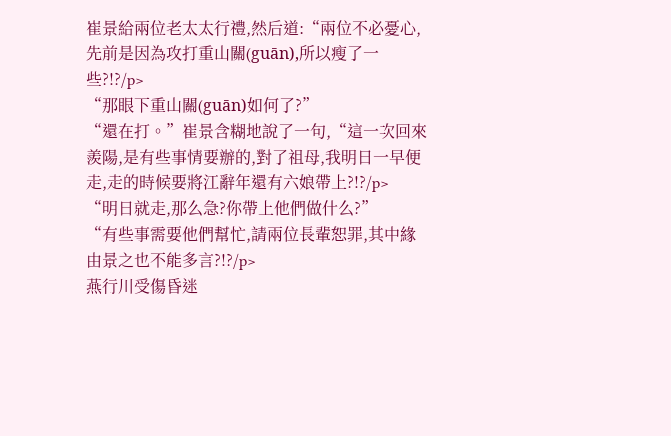崔景給兩位老太太行禮,然后道:“兩位不必憂心,先前是因為攻打重山關(guān),所以瘦了一些?!?/p>
“那眼下重山關(guān)如何了?”
“還在打。”崔景含糊地說了一句,“這一次回來羨陽,是有些事情要辦的,對了祖母,我明日一早便走,走的時候要將江辭年還有六娘帶上?!?/p>
“明日就走,那么急?你帶上他們做什么?”
“有些事需要他們幫忙,請兩位長輩恕罪,其中緣由景之也不能多言?!?/p>
燕行川受傷昏迷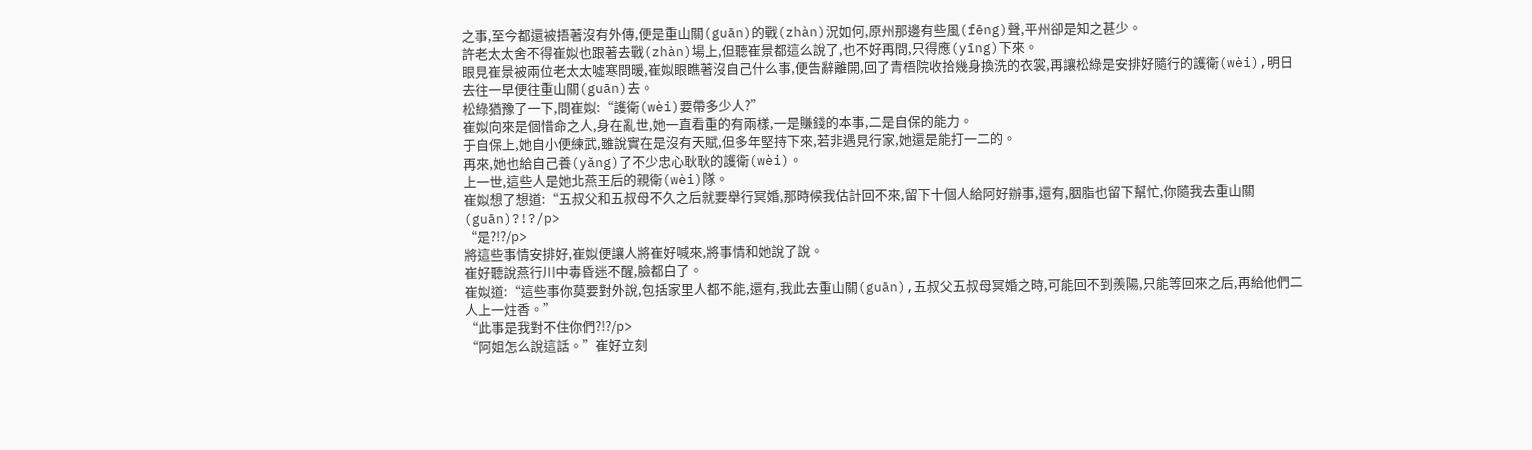之事,至今都還被捂著沒有外傳,便是重山關(guān)的戰(zhàn)況如何,原州那邊有些風(fēng)聲,平州卻是知之甚少。
許老太太舍不得崔姒也跟著去戰(zhàn)場上,但聽崔景都這么說了,也不好再問,只得應(yīng)下來。
眼見崔景被兩位老太太噓寒問暖,崔姒眼瞧著沒自己什么事,便告辭離開,回了青梧院收拾幾身換洗的衣裳,再讓松綠是安排好隨行的護衛(wèi),明日去往一早便往重山關(guān)去。
松綠猶豫了一下,問崔姒:“護衛(wèi)要帶多少人?”
崔姒向來是個惜命之人,身在亂世,她一直看重的有兩樣,一是賺錢的本事,二是自保的能力。
于自保上,她自小便練武,雖說實在是沒有天賦,但多年堅持下來,若非遇見行家,她還是能打一二的。
再來,她也給自己養(yǎng)了不少忠心耿耿的護衛(wèi)。
上一世,這些人是她北燕王后的親衛(wèi)隊。
崔姒想了想道:“五叔父和五叔母不久之后就要舉行冥婚,那時候我估計回不來,留下十個人給阿好辦事,還有,胭脂也留下幫忙,你隨我去重山關(guān)?!?/p>
“是?!?/p>
將這些事情安排好,崔姒便讓人將崔好喊來,將事情和她說了說。
崔好聽說燕行川中毒昏迷不醒,臉都白了。
崔姒道:“這些事你莫要對外說,包括家里人都不能,還有,我此去重山關(guān),五叔父五叔母冥婚之時,可能回不到羨陽,只能等回來之后,再給他們二人上一炷香。”
“此事是我對不住你們?!?/p>
“阿姐怎么說這話。”崔好立刻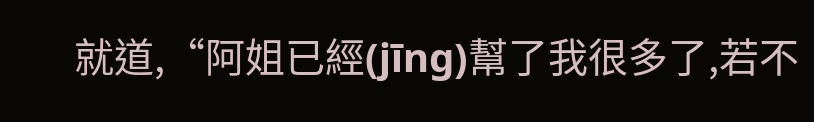就道,“阿姐已經(jīng)幫了我很多了,若不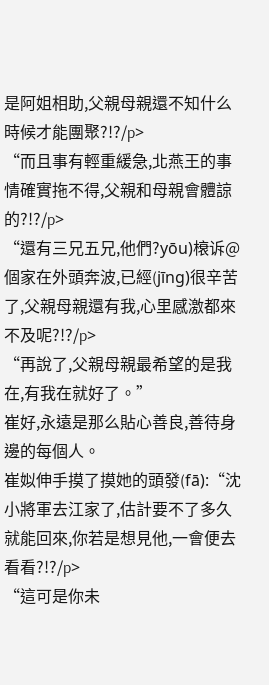是阿姐相助,父親母親還不知什么時候才能團聚?!?/p>
“而且事有輕重緩急,北燕王的事情確實拖不得,父親和母親會體諒的?!?/p>
“還有三兄五兄,他們?yōu)榱诉@個家在外頭奔波,已經(jīng)很辛苦了,父親母親還有我,心里感激都來不及呢?!?/p>
“再說了,父親母親最希望的是我在,有我在就好了。”
崔好,永遠是那么貼心善良,善待身邊的每個人。
崔姒伸手摸了摸她的頭發(fā):“沈小將軍去江家了,估計要不了多久就能回來,你若是想見他,一會便去看看?!?/p>
“這可是你未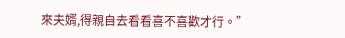來夫婿,得親自去看看喜不喜歡才行。”